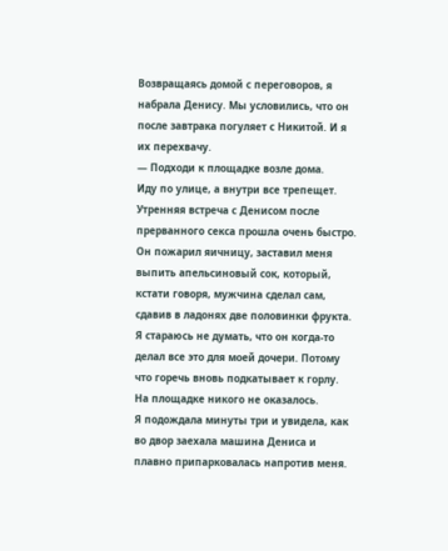Возвращаясь домой с переговоров, я набрала Денису. Мы условились, что он после завтрака погуляет с Никитой. И я их перехвачу.
— Подходи к площадке возле дома.
Иду по улице, а внутри все трепещет. Утренняя встреча с Денисом после прерванного секса прошла очень быстро. Он пожарил яичницу, заставил меня выпить апельсиновый сок, который, кстати говоря, мужчина сделал сам, сдавив в ладонях две половинки фрукта.
Я стараюсь не думать, что он когда-то делал все это для моей дочери. Потому что горечь вновь подкатывает к горлу.
На площадке никого не оказалось.
Я подождала минуты три и увидела, как во двор заехала машина Дениса и плавно припарковалась напротив меня.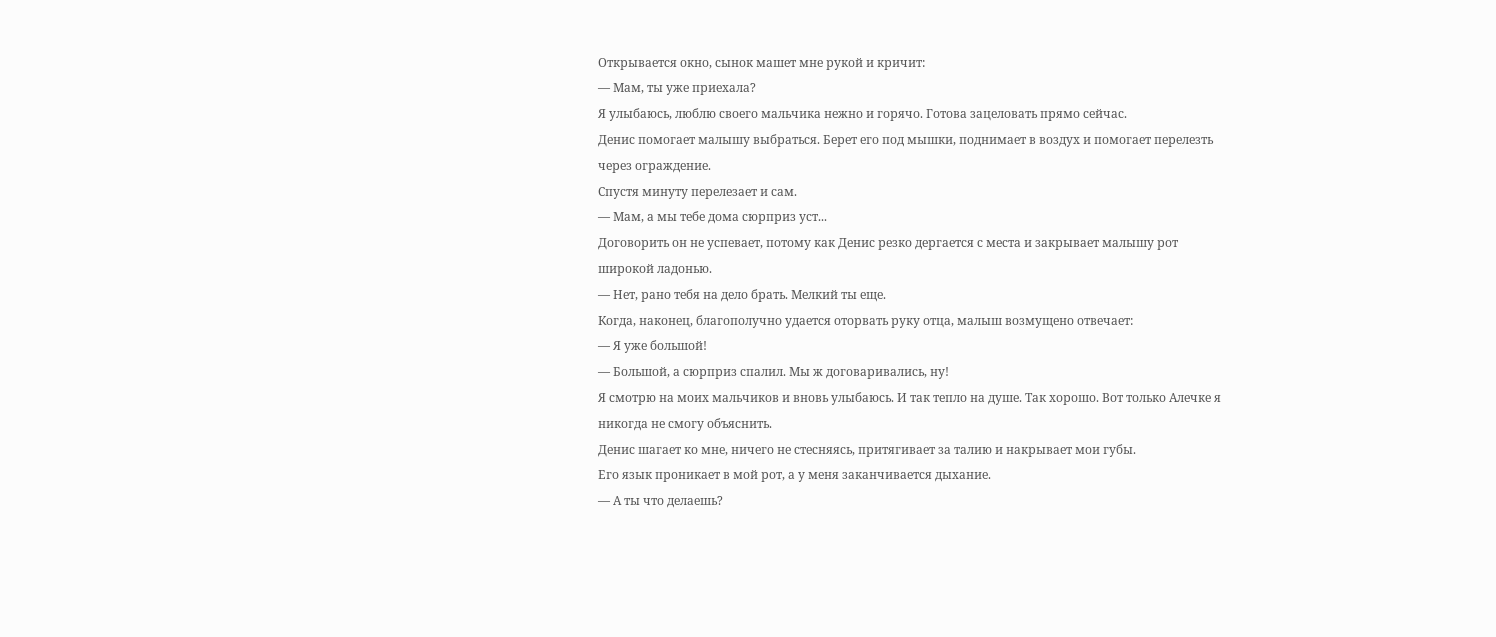Открывается окно, сынок машет мне рукой и кричит:
— Мам, ты уже приехала?
Я улыбаюсь, люблю своего мальчика нежно и горячо. Готова зацеловать прямо сейчас.
Денис помогает малышу выбраться. Берет его под мышки, поднимает в воздух и помогает перелезть через ограждение.
Спустя минуту перелезает и сам.
— Мам, а мы тебе дома сюрприз уст...
Договорить он не успевает, потому как Денис резко дергается с места и закрывает малышу рот широкой ладонью.
— Нет, рано тебя на дело брать. Мелкий ты еще.
Когда, наконец, благополучно удается оторвать руку отца, малыш возмущено отвечает:
— Я уже большой!
— Большой, а сюрприз спалил. Мы ж договаривались, ну!
Я смотрю на моих мальчиков и вновь улыбаюсь. И так тепло на душе. Так хорошо. Вот только Алечке я никогда не смогу объяснить.
Денис шагает ко мне, ничего не стесняясь, притягивает за талию и накрывает мои губы.
Его язык проникает в мой рот, а у меня заканчивается дыхание.
— А ты что делаешь?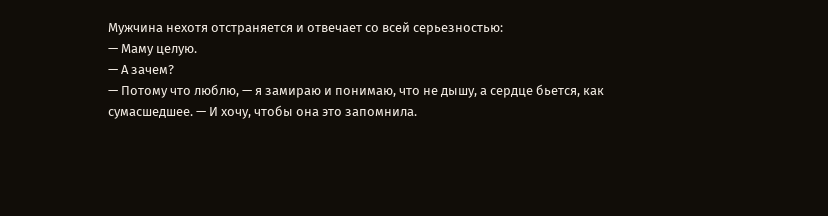Мужчина нехотя отстраняется и отвечает со всей серьезностью:
— Маму целую.
— А зачем?
— Потому что люблю, — я замираю и понимаю, что не дышу, а сердце бьется, как сумасшедшее. — И хочу, чтобы она это запомнила.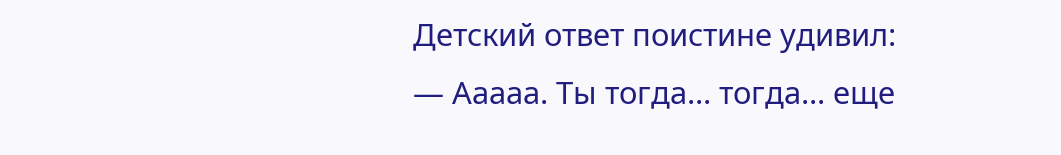Детский ответ поистине удивил:
— Ааааа. Ты тогда... тогда... еще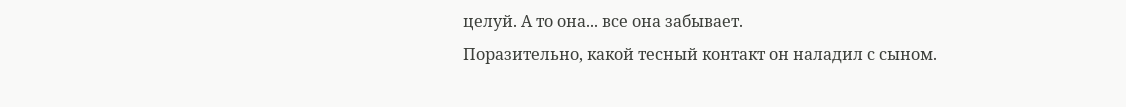целуй. А то она... все она забывает.
Поразительно, какой тесный контакт он наладил с сыном.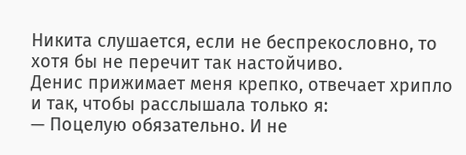Никита слушается, если не беспрекословно, то хотя бы не перечит так настойчиво.
Денис прижимает меня крепко, отвечает хрипло и так, чтобы расслышала только я:
— Поцелую обязательно. И не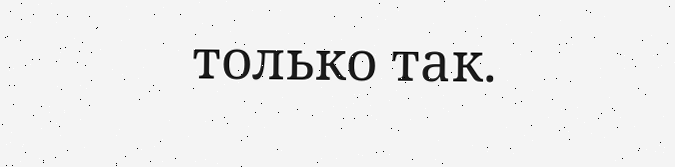только так.